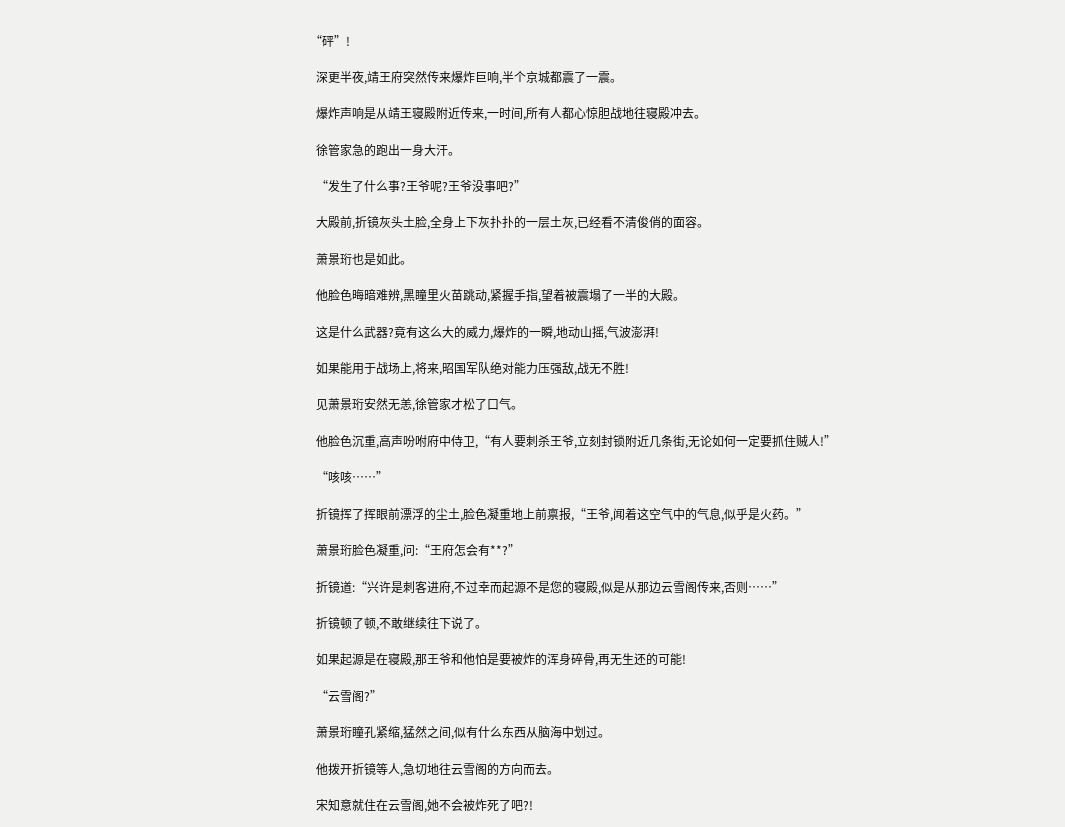“砰”!

  深更半夜,靖王府突然传来爆炸巨响,半个京城都震了一震。

  爆炸声响是从靖王寝殿附近传来,一时间,所有人都心惊胆战地往寝殿冲去。

  徐管家急的跑出一身大汗。

  “发生了什么事?王爷呢?王爷没事吧?”

  大殿前,折镜灰头土脸,全身上下灰扑扑的一层土灰,已经看不清俊俏的面容。

  萧景珩也是如此。

  他脸色晦暗难辨,黑瞳里火苗跳动,紧握手指,望着被震塌了一半的大殿。

  这是什么武器?竟有这么大的威力,爆炸的一瞬,地动山摇,气波澎湃!

  如果能用于战场上,将来,昭国军队绝对能力压强敌,战无不胜!

  见萧景珩安然无恙,徐管家才松了口气。

  他脸色沉重,高声吩咐府中侍卫,“有人要刺杀王爷,立刻封锁附近几条街,无论如何一定要抓住贼人!”

  “咳咳……”

  折镜挥了挥眼前漂浮的尘土,脸色凝重地上前禀报,“王爷,闻着这空气中的气息,似乎是火药。”

  萧景珩脸色凝重,问:“王府怎会有**?”

  折镜道:“兴许是刺客进府,不过幸而起源不是您的寝殿,似是从那边云雪阁传来,否则……”

  折镜顿了顿,不敢继续往下说了。

  如果起源是在寝殿,那王爷和他怕是要被炸的浑身碎骨,再无生还的可能!

  “云雪阁?”

  萧景珩瞳孔紧缩,猛然之间,似有什么东西从脑海中划过。

  他拨开折镜等人,急切地往云雪阁的方向而去。

  宋知意就住在云雪阁,她不会被炸死了吧?!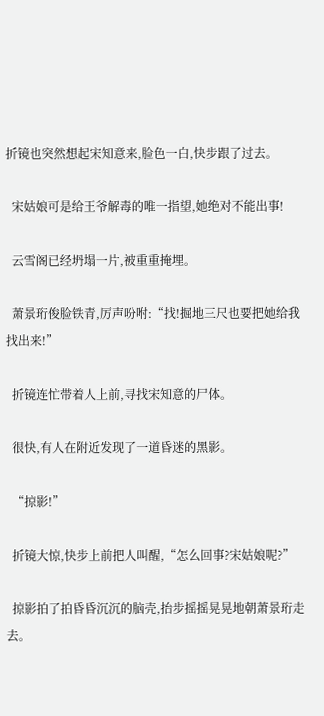折镜也突然想起宋知意来,脸色一白,快步跟了过去。

  宋姑娘可是给王爷解毒的唯一指望,她绝对不能出事!

  云雪阁已经坍塌一片,被重重掩埋。

  萧景珩俊脸铁青,厉声吩咐:“找!掘地三尺也要把她给我找出来!”

  折镜连忙带着人上前,寻找宋知意的尸体。

  很快,有人在附近发现了一道昏迷的黑影。

  “掠影!”

  折镜大惊,快步上前把人叫醒,“怎么回事?宋姑娘呢?”

  掠影拍了拍昏昏沉沉的脑壳,抬步摇摇晃晃地朝萧景珩走去。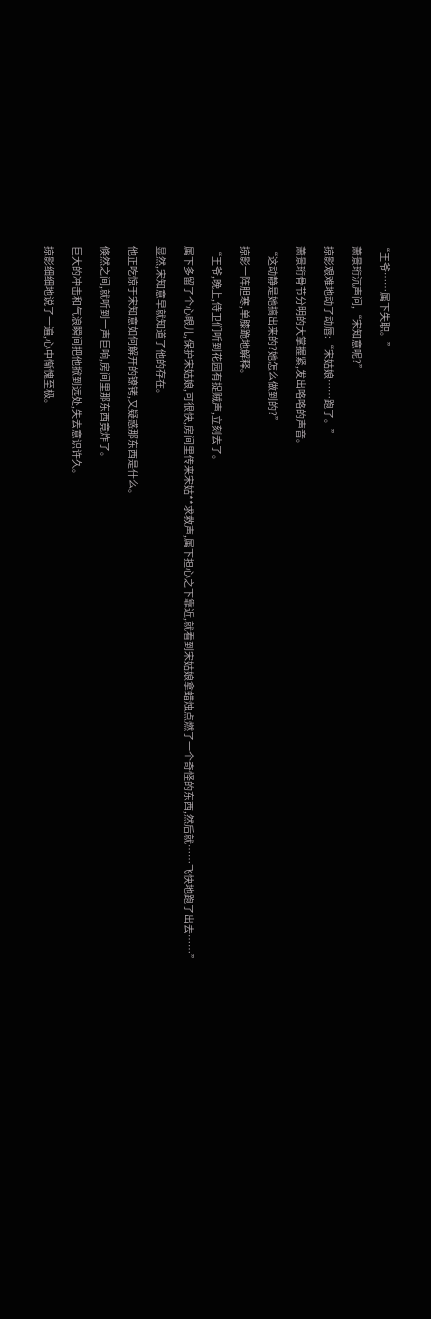“王爷……属下失职。”

  萧景珩沉声问,“宋知意呢?”

  掠影艰难地动了动唇:“宋姑娘……跑了。”

  萧景珩骨节分明的大掌握紧,发出咯咯的声音。

  “这动静是她搞出来的?她怎么做到的?”

  掠影一阵胆寒,单膝跪地解释。

  “王爷,晚上,侍卫们听到花园有捉贼声,立刻去了。

  属下多留了个心眼儿,保护宋姑娘,可很快,房间里传来宋姑**求救声,属下担心之下靠近,就看到宋姑娘拿蜡烛点燃了一个奇怪的东西,然后就……飞快地跑了出去……”

  显然,宋知意早就知道了他的存在。

  他正吃惊于宋知意如何解开的镣铐,又疑惑那东西是什么。

  倏然之间,就听到一声巨响,房间里那东西竟炸了。

  巨大的冲击和气浪瞬间把他掀到远处,失去意识许久。

  掠影细细地说了一遍,心中惭愧至极。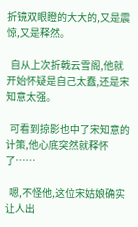折镜双眼瞪的大大的,又是震惊,又是释然。

  自从上次折戟云雪阁,他就开始怀疑是自己太蠢,还是宋知意太强。

  可看到掠影也中了宋知意的计策,他心底突然就释怀了……

  嗯,不怪他,这位宋姑娘确实让人出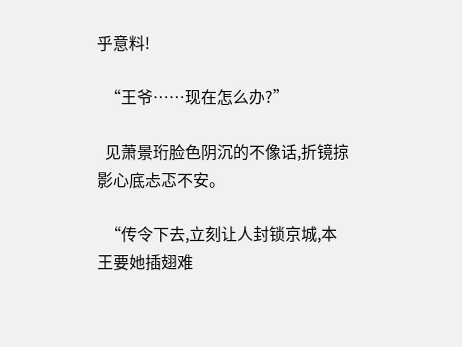乎意料!

  “王爷……现在怎么办?”

  见萧景珩脸色阴沉的不像话,折镜掠影心底忐忑不安。

  “传令下去,立刻让人封锁京城,本王要她插翅难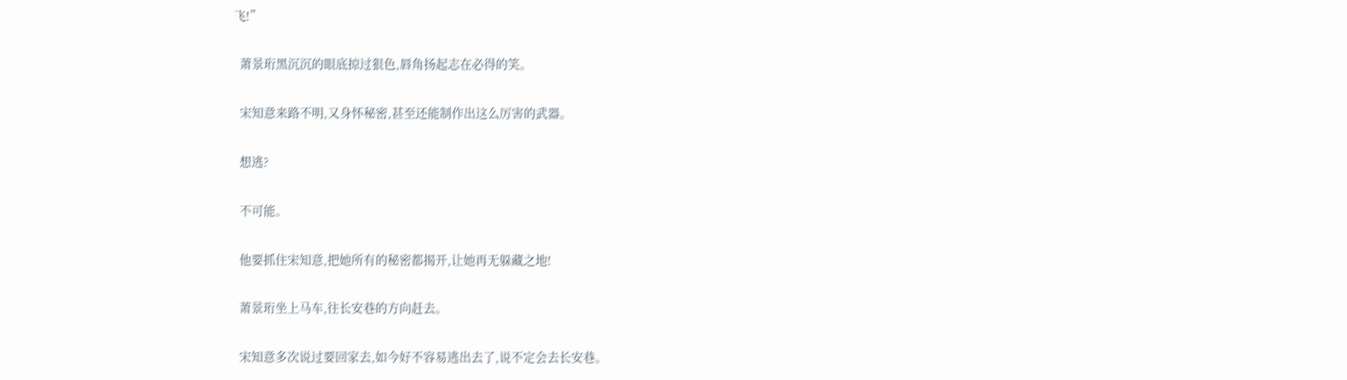飞!”

  萧景珩黑沉沉的眼底掠过狠色,唇角扬起志在必得的笑。

  宋知意来路不明,又身怀秘密,甚至还能制作出这么厉害的武器。

  想逃?

  不可能。

  他要抓住宋知意,把她所有的秘密都揭开,让她再无躲藏之地!

  萧景珩坐上马车,往长安巷的方向赶去。

  宋知意多次说过要回家去,如今好不容易逃出去了,说不定会去长安巷。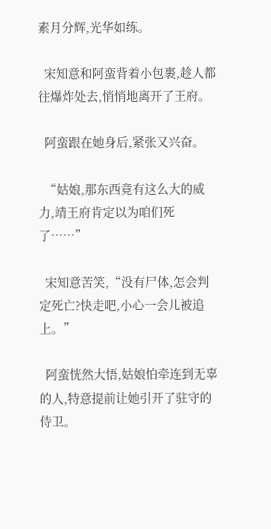素月分辉,光华如练。

  宋知意和阿蛮背着小包裹,趁人都往爆炸处去,悄悄地离开了王府。

  阿蛮跟在她身后,紧张又兴奋。

  “姑娘,那东西竟有这么大的威力,靖王府肯定以为咱们死了……”

  宋知意苦笑,“没有尸体,怎会判定死亡?快走吧,小心一会儿被追上。”

  阿蛮恍然大悟,姑娘怕牵连到无辜的人,特意提前让她引开了驻守的侍卫。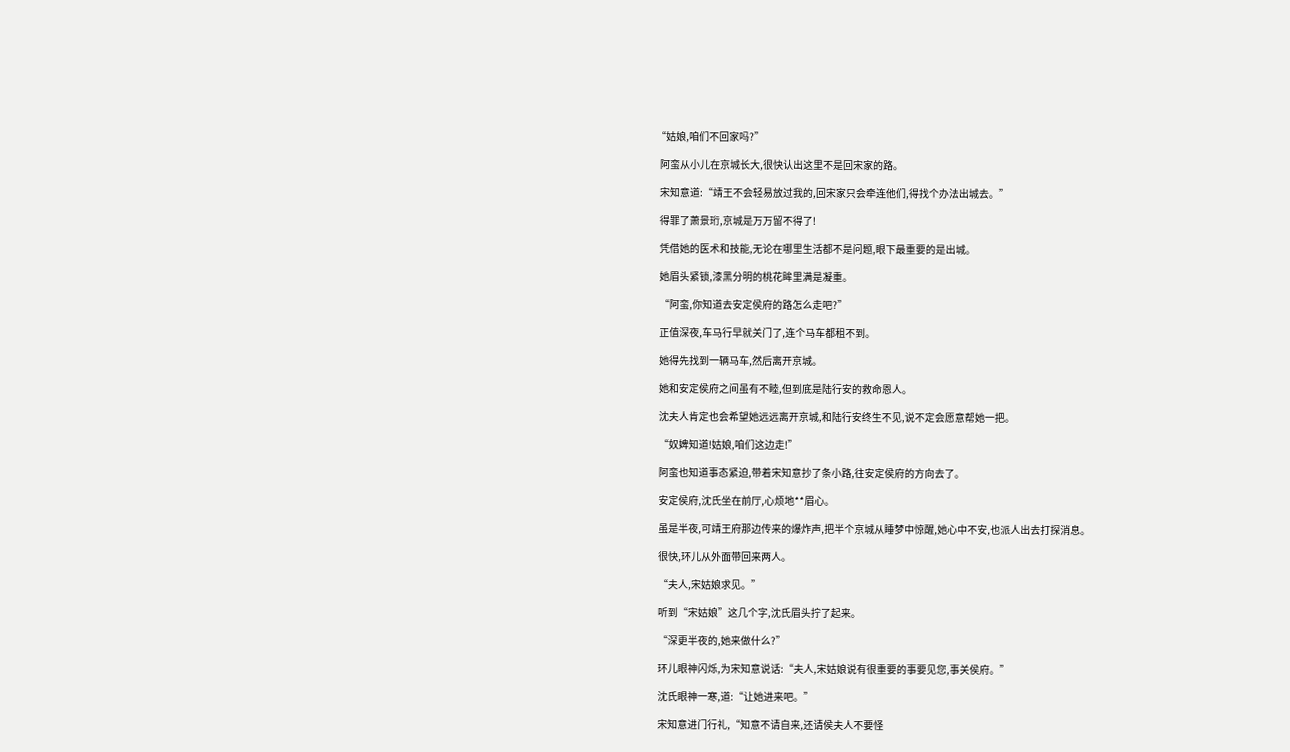“姑娘,咱们不回家吗?”

  阿蛮从小儿在京城长大,很快认出这里不是回宋家的路。

  宋知意道:“靖王不会轻易放过我的,回宋家只会牵连他们,得找个办法出城去。”

  得罪了萧景珩,京城是万万留不得了!

  凭借她的医术和技能,无论在哪里生活都不是问题,眼下最重要的是出城。

  她眉头紧锁,漆黑分明的桃花眸里满是凝重。

  “阿蛮,你知道去安定侯府的路怎么走吧?”

  正值深夜,车马行早就关门了,连个马车都租不到。

  她得先找到一辆马车,然后离开京城。

  她和安定侯府之间虽有不睦,但到底是陆行安的救命恩人。

  沈夫人肯定也会希望她远远离开京城,和陆行安终生不见,说不定会愿意帮她一把。

  “奴婢知道!姑娘,咱们这边走!”

  阿蛮也知道事态紧迫,带着宋知意抄了条小路,往安定侯府的方向去了。

  安定侯府,沈氏坐在前厅,心烦地**眉心。

  虽是半夜,可靖王府那边传来的爆炸声,把半个京城从睡梦中惊醒,她心中不安,也派人出去打探消息。

  很快,环儿从外面带回来两人。

  “夫人,宋姑娘求见。”

  听到“宋姑娘”这几个字,沈氏眉头拧了起来。

  “深更半夜的,她来做什么?”

  环儿眼神闪烁,为宋知意说话:“夫人,宋姑娘说有很重要的事要见您,事关侯府。”

  沈氏眼神一寒,道:“让她进来吧。”

  宋知意进门行礼,“知意不请自来,还请侯夫人不要怪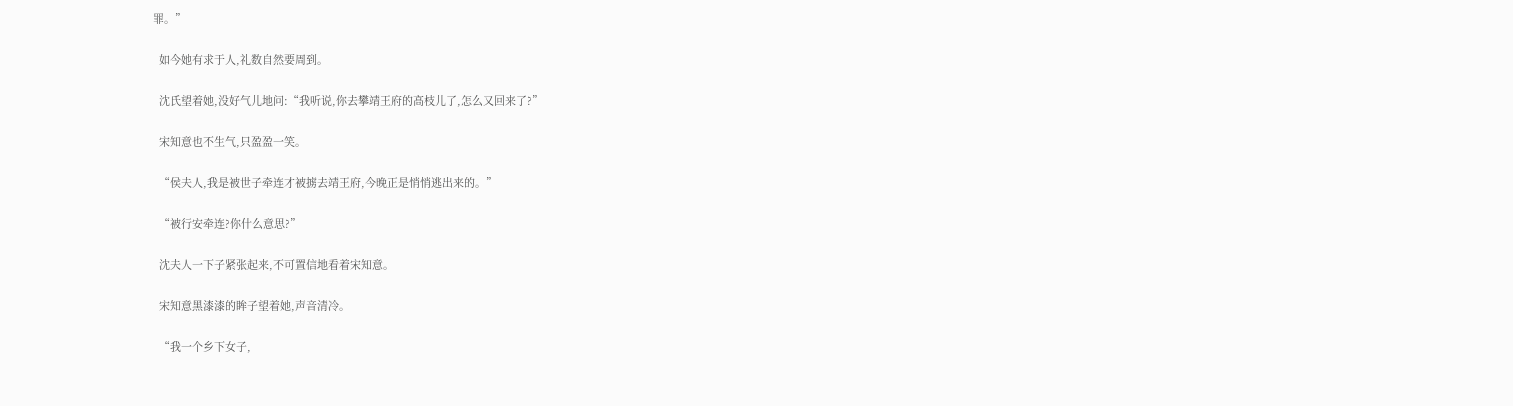罪。”

  如今她有求于人,礼数自然要周到。

  沈氏望着她,没好气儿地问:“我听说,你去攀靖王府的高枝儿了,怎么又回来了?”

  宋知意也不生气,只盈盈一笑。

  “侯夫人,我是被世子牵连才被掳去靖王府,今晚正是悄悄逃出来的。”

  “被行安牵连?你什么意思?”

  沈夫人一下子紧张起来,不可置信地看着宋知意。

  宋知意黑漆漆的眸子望着她,声音清冷。

  “我一个乡下女子,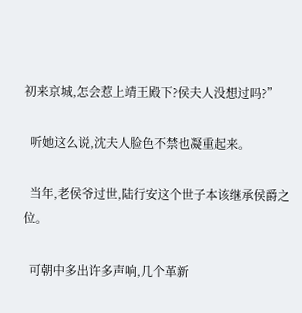初来京城,怎会惹上靖王殿下?侯夫人没想过吗?”

  听她这么说,沈夫人脸色不禁也凝重起来。

  当年,老侯爷过世,陆行安这个世子本该继承侯爵之位。

  可朝中多出许多声响,几个革新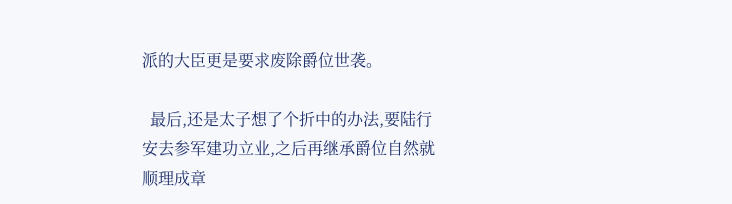派的大臣更是要求废除爵位世袭。

  最后,还是太子想了个折中的办法,要陆行安去参军建功立业,之后再继承爵位自然就顺理成章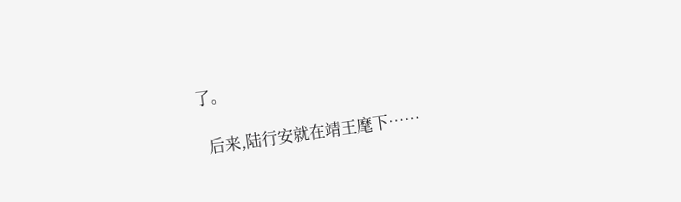了。

  后来,陆行安就在靖王麾下……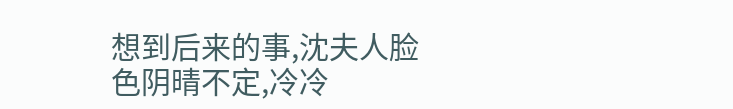想到后来的事,沈夫人脸色阴晴不定,冷冷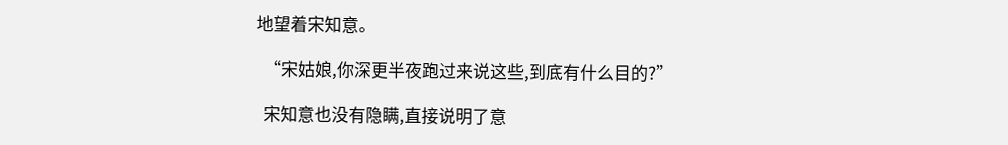地望着宋知意。

  “宋姑娘,你深更半夜跑过来说这些,到底有什么目的?”

  宋知意也没有隐瞒,直接说明了意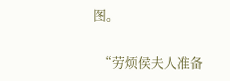图。

  “劳烦侯夫人准备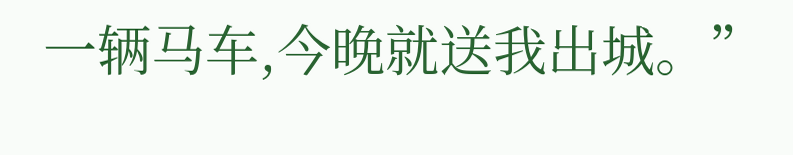一辆马车,今晚就送我出城。”